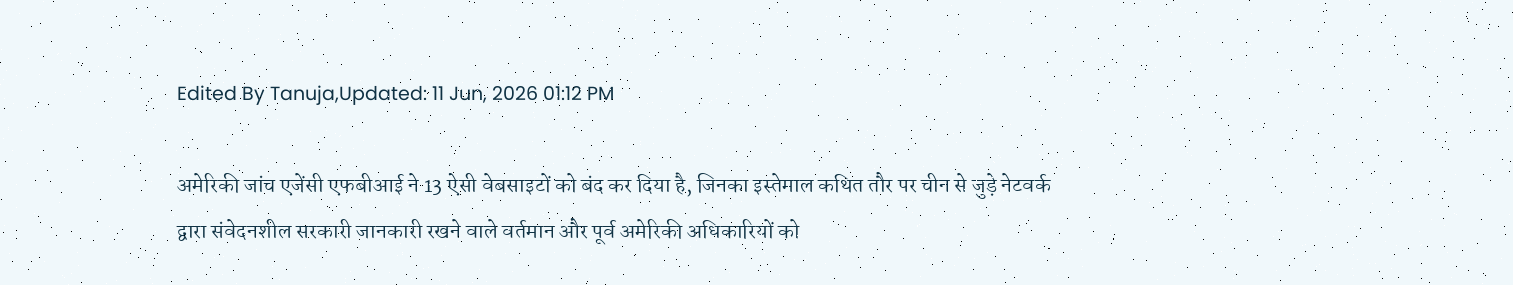Edited By Tanuja,Updated: 11 Jun, 2026 01:12 PM

अमेरिकी जांच एजेंसी एफबीआई ने 13 ऐसी वेबसाइटों को बंद कर दिया है, जिनका इस्तेमाल कथित तौर पर चीन से जुड़े नेटवर्क द्वारा संवेदनशील सरकारी जानकारी रखने वाले वर्तमान और पूर्व अमेरिकी अधिकारियों को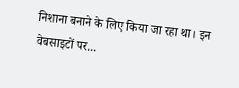निशाना बनाने के लिए किया जा रहा था। इन वेबसाइटों पर...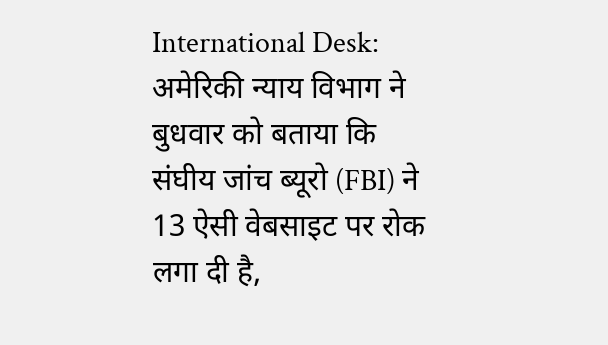International Desk: अमेरिकी न्याय विभाग ने बुधवार को बताया कि संघीय जांच ब्यूरो (FBI) ने 13 ऐसी वेबसाइट पर रोक लगा दी है,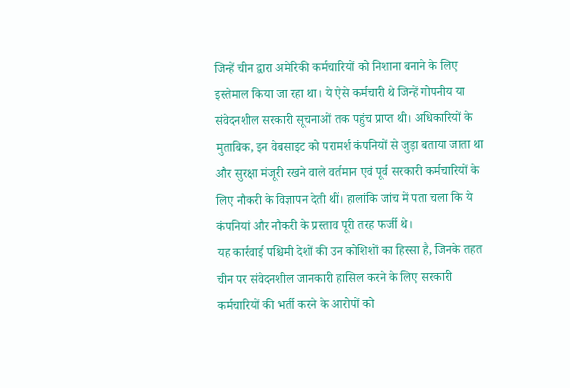जिन्हें चीन द्वारा अमेरिकी कर्मचारियों को निशाना बनाने के लिए इस्तेमाल किया जा रहा था। ये ऐसे कर्मचारी थे जिन्हें गोपनीय या संवेदनशील सरकारी सूचनाओं तक पहुंच प्राप्त थी। अधिकारियों के मुताबिक, इन वेबसाइट को परामर्श कंपनियों से जुड़ा बताया जाता था और सुरक्षा मंजूरी रखने वाले वर्तमान एवं पूर्व सरकारी कर्मचारियों के लिए नौकरी के विज्ञापन देती थीं। हालांकि जांच में पता चला कि ये कंपनियां और नौकरी के प्रस्ताव पूरी तरह फर्जी थे।
यह कार्रवाई पश्चिमी देशों की उन कोशिशों का हिस्सा है, जिनके तहत चीन पर संवेदनशील जानकारी हासिल करने के लिए सरकारी कर्मचारियों की भर्ती करने के आरोपों को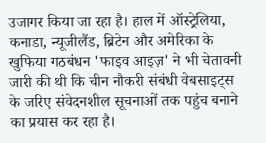उजागर किया जा रहा है। हाल में ऑस्ट्रेलिया, कनाडा, न्यूजीलैंड, ब्रिटेन और अमेरिका के खुफिया गठबंधन 'फाइव आइज़' ने भी चेतावनी जारी की थी कि चीन नौकरी संबंधी वेबसाइट्स के जरिए संवेदनशील सूचनाओं तक पहुंच बनाने का प्रयास कर रहा है।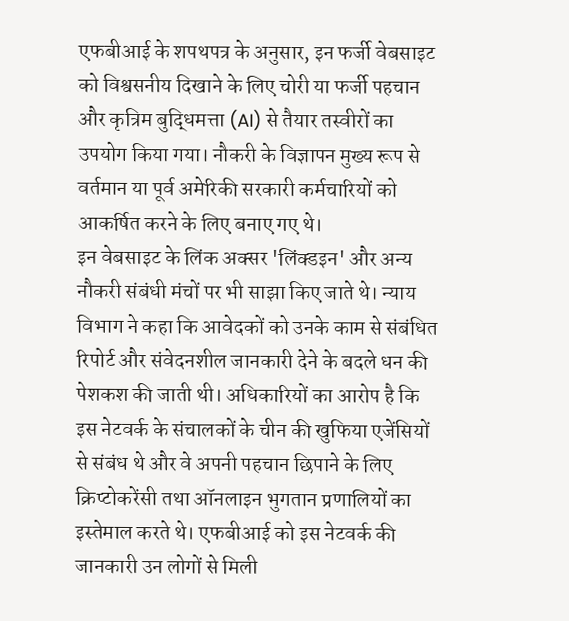एफबीआई के शपथपत्र के अनुसार, इन फर्जी वेबसाइट को विश्वसनीय दिखाने के लिए चोरी या फर्जी पहचान और कृत्रिम बुद्धिमत्ता (AI) से तैयार तस्वीरों का उपयोग किया गया। नौकरी के विज्ञापन मुख्य रूप से वर्तमान या पूर्व अमेरिकी सरकारी कर्मचारियों को आकर्षित करने के लिए बनाए गए थे।
इन वेबसाइट के लिंक अक्सर 'लिंक्डइन' और अन्य नौकरी संबंधी मंचों पर भी साझा किए जाते थे। न्याय विभाग ने कहा कि आवेदकों को उनके काम से संबंधित रिपोर्ट और संवेदनशील जानकारी देने के बदले धन की पेशकश की जाती थी। अधिकारियों का आरोप है कि इस नेटवर्क के संचालकों के चीन की खुफिया एजेंसियों से संबंध थे और वे अपनी पहचान छिपाने के लिए क्रिप्टोकरेंसी तथा ऑनलाइन भुगतान प्रणालियों का इस्तेमाल करते थे। एफबीआई को इस नेटवर्क की जानकारी उन लोगों से मिली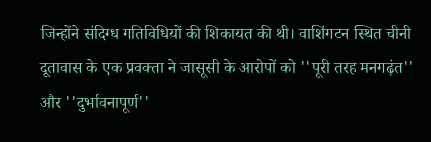जिन्होंने संदिग्ध गतिविधियों की शिकायत की थी। वाशिंगटन स्थित चीनी दूतावास के एक प्रवक्ता ने जासूसी के आरोपों को ''पूरी तरह मनगढ़ंत'' और ''दुर्भावनापूर्ण''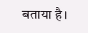बताया है।